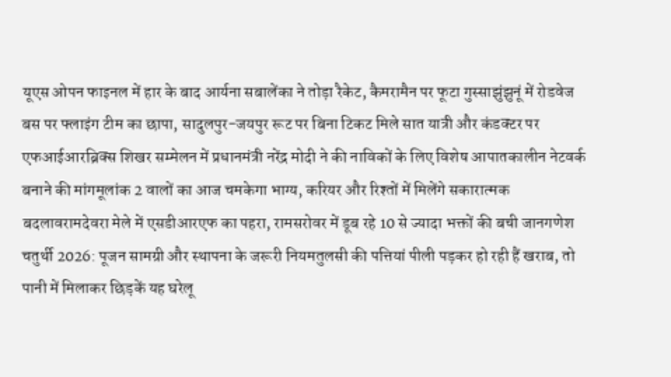यूएस ओपन फाइनल में हार के बाद आर्यना सबालेंका ने तोड़ा रैकेट, कैमरामैन पर फूटा गुस्साझुंझुनूं में रोडवेज बस पर फ्लाइंग टीम का छापा, सादुलपुर-जयपुर रूट पर बिना टिकट मिले सात यात्री और कंडक्टर पर एफआईआरब्रिक्स शिखर सम्मेलन में प्रधानमंत्री नरेंद्र मोदी ने की नाविकों के लिए विशेष आपातकालीन नेटवर्क बनाने की मांगमूलांक 2 वालों का आज चमकेगा भाग्य, करियर और रिश्तों में मिलेंगे सकारात्मक बदलावरामदेवरा मेले में एसडीआरएफ का पहरा, रामसरोवर में डूब रहे 10 से ज्यादा भक्तों की बची जानगणेश चतुर्थी 2026: पूजन सामग्री और स्थापना के जरूरी नियमतुलसी की पत्तियां पीली पड़कर हो रही हैं खराब, तो पानी में मिलाकर छिड़कें यह घरेलू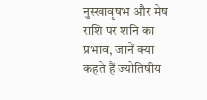नुस्खावृषभ और मेष राशि पर शनि का प्रभाव, जानें क्या कहते हैं ज्योतिषीय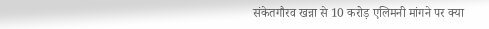संकेतगौरव खन्ना से 10 करोड़ एलिमनी मांगने पर क्या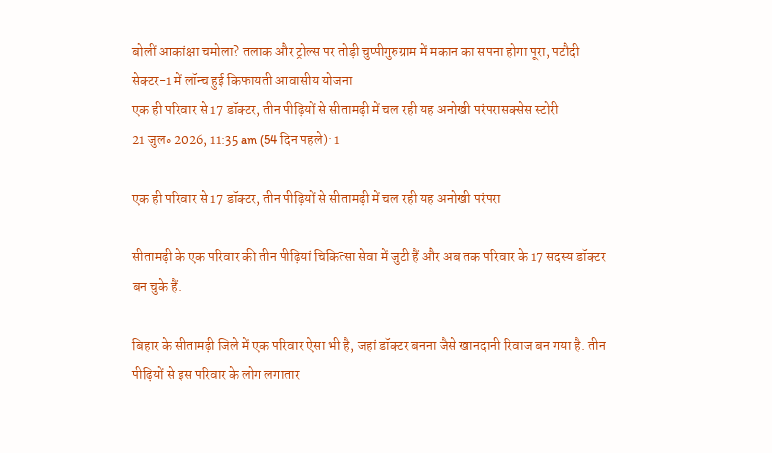बोलीं आकांक्षा चमोला? तलाक और ट्रोल्स पर तोड़ी चुप्पीगुरुग्राम में मकान का सपना होगा पूरा, पटौदी सेक्टर-1 में लॉन्च हुई किफायती आवासीय योजना
एक ही परिवार से 17 डॉक्टर, तीन पीढ़ियों से सीतामढ़ी में चल रही यह अनोखी परंपरासक्सेस स्टोरी
21 जुल॰ 2026, 11:35 am (54 दिन पहले)· 1

एक ही परिवार से 17 डॉक्टर, तीन पीढ़ियों से सीतामढ़ी में चल रही यह अनोखी परंपरा

सीतामढ़ी के एक परिवार की तीन पीढ़ियां चिकित्सा सेवा में जुटी हैं और अब तक परिवार के 17 सदस्य डॉक्टर बन चुके हैं.

बिहार के सीतामढ़ी जिले में एक परिवार ऐसा भी है, जहां डॉक्टर बनना जैसे खानदानी रिवाज बन गया है. तीन पीढ़ियों से इस परिवार के लोग लगातार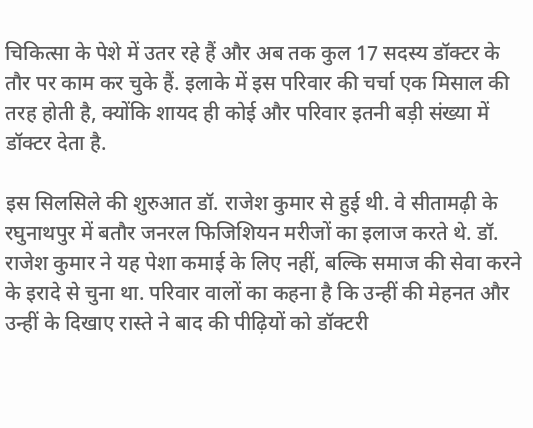चिकित्सा के पेशे में उतर रहे हैं और अब तक कुल 17 सदस्य डॉक्टर के तौर पर काम कर चुके हैं. इलाके में इस परिवार की चर्चा एक मिसाल की तरह होती है, क्योंकि शायद ही कोई और परिवार इतनी बड़ी संख्या में डॉक्टर देता है.

इस सिलसिले की शुरुआत डॉ. राजेश कुमार से हुई थी. वे सीतामढ़ी के रघुनाथपुर में बतौर जनरल फिजिशियन मरीजों का इलाज करते थे. डॉ. राजेश कुमार ने यह पेशा कमाई के लिए नहीं, बल्कि समाज की सेवा करने के इरादे से चुना था. परिवार वालों का कहना है कि उन्हीं की मेहनत और उन्हीं के दिखाए रास्ते ने बाद की पीढ़ियों को डॉक्टरी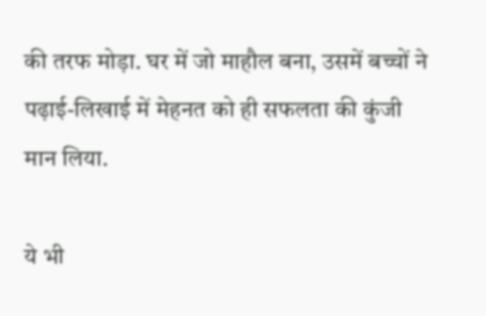की तरफ मोड़ा. घर में जो माहौल बना, उसमें बच्चों ने पढ़ाई-लिखाई में मेहनत को ही सफलता की कुंजी मान लिया.

ये भी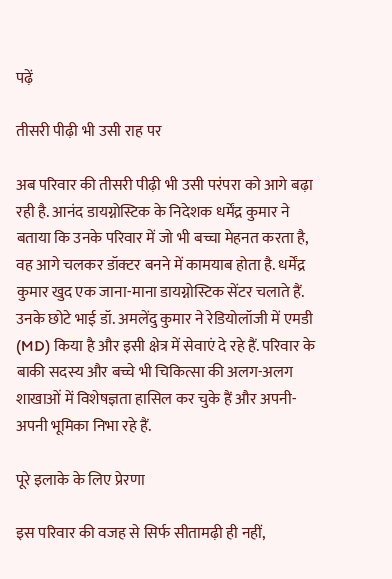पढ़ें

तीसरी पीढ़ी भी उसी राह पर

अब परिवार की तीसरी पीढ़ी भी उसी परंपरा को आगे बढ़ा रही है. आनंद डायग्नोस्टिक के निदेशक धर्मेंद्र कुमार ने बताया कि उनके परिवार में जो भी बच्चा मेहनत करता है, वह आगे चलकर डॉक्टर बनने में कामयाब होता है. धर्मेंद्र कुमार खुद एक जाना-माना डायग्नोस्टिक सेंटर चलाते हैं. उनके छोटे भाई डॉ. अमलेंदु कुमार ने रेडियोलॉजी में एमडी (MD) किया है और इसी क्षेत्र में सेवाएं दे रहे हैं. परिवार के बाकी सदस्य और बच्चे भी चिकित्सा की अलग-अलग शाखाओं में विशेषज्ञता हासिल कर चुके हैं और अपनी-अपनी भूमिका निभा रहे हैं.

पूरे इलाके के लिए प्रेरणा

इस परिवार की वजह से सिर्फ सीतामढ़ी ही नहीं,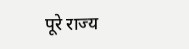पूरे राज्य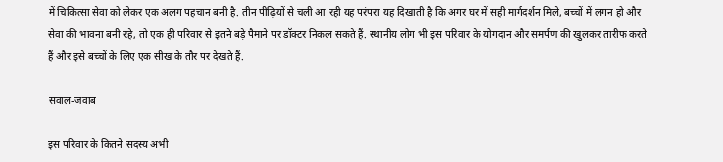में चिकित्सा सेवा को लेकर एक अलग पहचान बनी है. तीन पीढ़ियों से चली आ रही यह परंपरा यह दिखाती है कि अगर घर में सही मार्गदर्शन मिले, बच्चों में लगन हो और सेवा की भावना बनी रहे, तो एक ही परिवार से इतने बड़े पैमाने पर डॉक्टर निकल सकते हैं. स्थानीय लोग भी इस परिवार के योगदान और समर्पण की खुलकर तारीफ करते हैं और इसे बच्चों के लिए एक सीख के तौर पर देखते हैं.

सवाल-जवाब

इस परिवार के कितने सदस्य अभी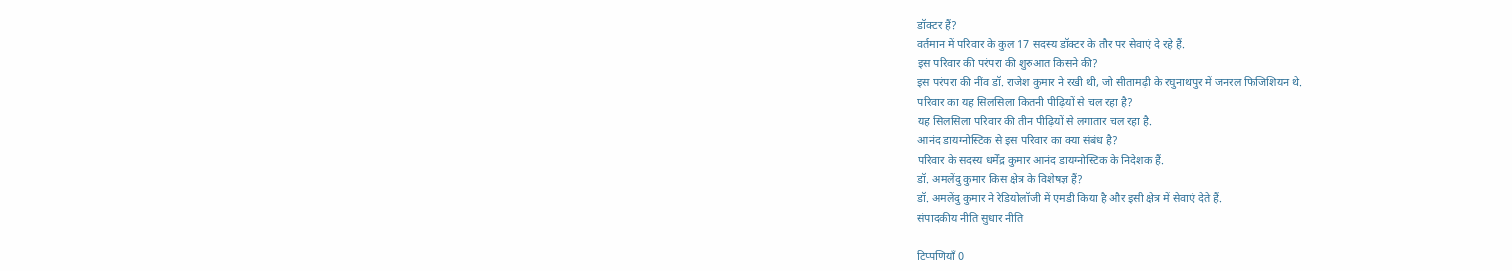डॉक्टर हैं?
वर्तमान में परिवार के कुल 17 सदस्य डॉक्टर के तौर पर सेवाएं दे रहे हैं.
इस परिवार की परंपरा की शुरुआत किसने की?
इस परंपरा की नींव डॉ. राजेश कुमार ने रखी थी, जो सीतामढ़ी के रघुनाथपुर में जनरल फिजिशियन थे.
परिवार का यह सिलसिला कितनी पीढ़ियों से चल रहा है?
यह सिलसिला परिवार की तीन पीढ़ियों से लगातार चल रहा है.
आनंद डायग्नोस्टिक से इस परिवार का क्या संबंध है?
परिवार के सदस्य धर्मेंद्र कुमार आनंद डायग्नोस्टिक के निदेशक हैं.
डॉ. अमलेंदु कुमार किस क्षेत्र के विशेषज्ञ हैं?
डॉ. अमलेंदु कुमार ने रेडियोलॉजी में एमडी किया है और इसी क्षेत्र में सेवाएं देते हैं.
संपादकीय नीति सुधार नीति

टिप्पणियाँ 0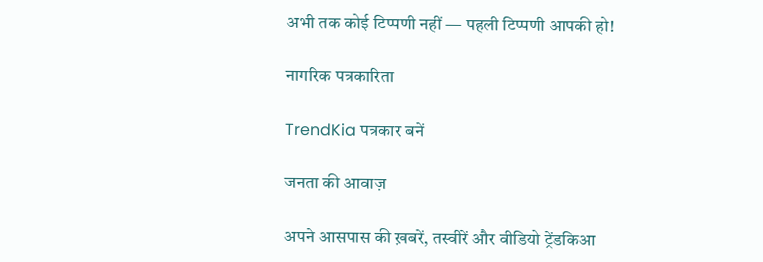अभी तक कोई टिप्पणी नहीं — पहली टिप्पणी आपकी हो!

नागरिक पत्रकारिता

TrendKia पत्रकार बनें

जनता की आवाज़

अपने आसपास की ख़बरें, तस्वीरें और वीडियो ट्रेंडकिआ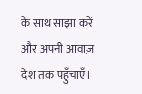के साथ साझा करें और अपनी आवाज़ देश तक पहुँचाएँ।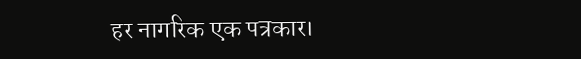हर नागरिक एक पत्रकार।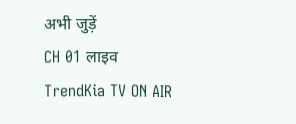अभी जुड़ें
CH 01 लाइव
TrendKia TV ON AIR